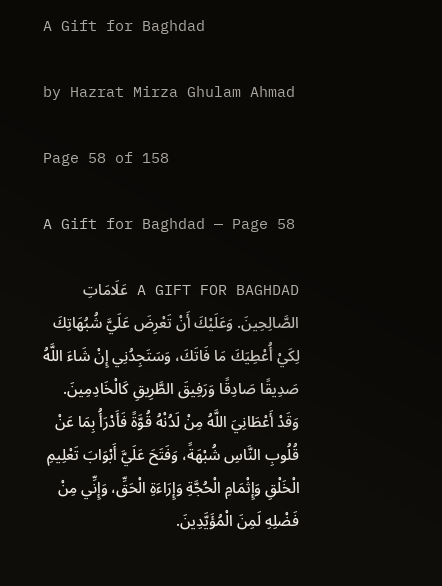A Gift for Baghdad

by Hazrat Mirza Ghulam Ahmad

Page 58 of 158

A Gift for Baghdad — Page 58

A GIFT FOR BAGHDAD عَلَامَاتِ الصَّالِحِينَ. وَعَلَيْكَ أَنْ تَعْرِضَ عَلَيَّ شُبُهَاتِكَ لِكَيْ أُعْطِيَكَ مَا فَاتَكَ، وَسَتَجِدُنِي إِنْ شَاءَ اللَّهُ صَدِيقًا صَادِقًا وَرَفِيقَ الطَّرِيقِ كَالْخَادِمِينَ. وَقَدْ أَعْطَانِيَ اللَّهُ مِنْ لَدُنْهُ قُوَّةً فَأَدْرَأُ بِمَا عَنْ قُلُوبِ النَّاسِ شُبْهَةً، وَفَتَحَ عَلَيَّ أَبْوَابَ تَعْلِيمِ الْخَلْقِ وَإِثْمَامِ الْحُجَّةِ وَإِرَاءَةِ الْحَقِّ، وَإِنِّي مِنْ فَضْلِهِ لَمِنَ الْمُؤَيَّدِينَ.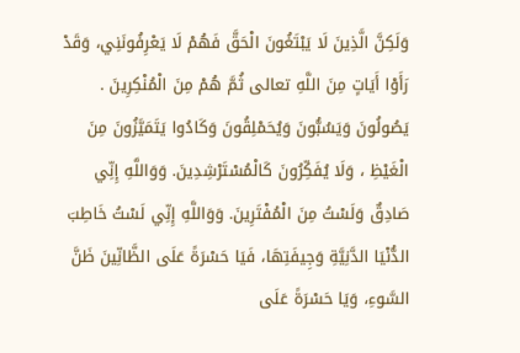وَلَكِنَّ الَّذِينَ لَا يَبْتَغُونَ الْحَقَّ فَهُمْ لَا يَعْرِفُونَنِي، وَقَدْ رَأَوْا أَيَاتٍ مِنَ اللَّهِ تعالى ثُمَّ هُمْ مِنَ الْمُنْكِرِينَ . يَصُولُونَ وَيَسُبُّونَ وَيُحَمْلِقُونَ وَكَادُوا يَتَمَيَّزُونَ مِنَ الْغَيْظِ ، وَلَا يُفَكِّرُونَ كَالْمُسْتَرْشِدِينَ. وَوَاللَّهِ إِنِّي صَادِقٌ وَلَسْتُ مِنَ الْمُفْتَرِينَ. وَوَاللَّهِ إِنِّي لَسْتُ خَاطِبَ الدُّنْيَا الدَّنِيَّةِ وَجِيفَتِهَا، فَيَا حَسْرَةً عَلَى الظَّانِّينَ ظَنَّ السَّوءِ، وَيَا حَسْرَةً عَلَى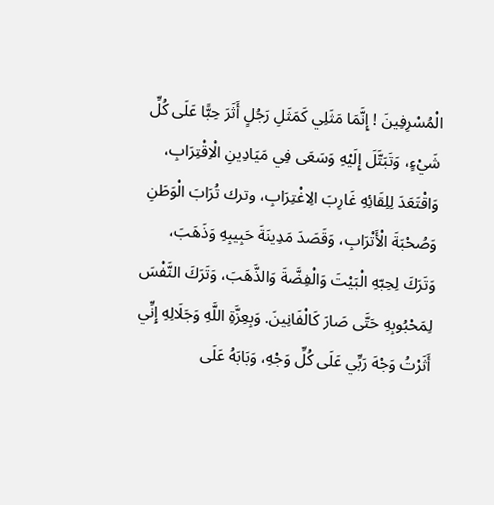الْمُسْرِفِينَ ! إِنَّمَا مَثَلِي كَمَثَلِ رَجُلٍ أَثَرَ حِبًّا عَلَى كُلِّ شَيْءٍ، وَتَبَتَّلَ إِلَيْهِ وَسَعَى فِي مَيَادِينِ الْاِقْتِرَابِ، وَاقْتَعَدَ لِلِقَائِهِ غَارِبَ الِاغْتِرَابِ، وترك تُرَابَ الْوَطَنِ وَصُحْبَةَ الْأَتْرَابِ، وَقَصَدَ مَدِينَةَ حَبِيبِهِ وَذَهَبَ، وَتَرَكَ لِحِبّهِ الْبَيْتَ وَالْفِضَّةَ وَالذَّهَبَ، وَتَرَكَ النَّفْسَ لِمَحْبُوبِهِ حَتَّى صَارَ كَالْفَانِينَ. وَبِعِزَّةِ اللَّهِ وَجَلَالِهِ إِنِّي أَثَرْتُ وَجْهَ رَبِّي عَلَى كُلِّ وَجْهِ، وَبَابَهُ عَلَى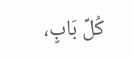كُلِّ بَابٍ،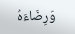وَرِضَاءَهُ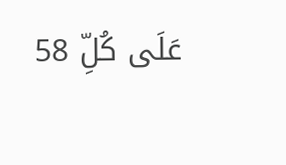عَلَى كُلِّ 58